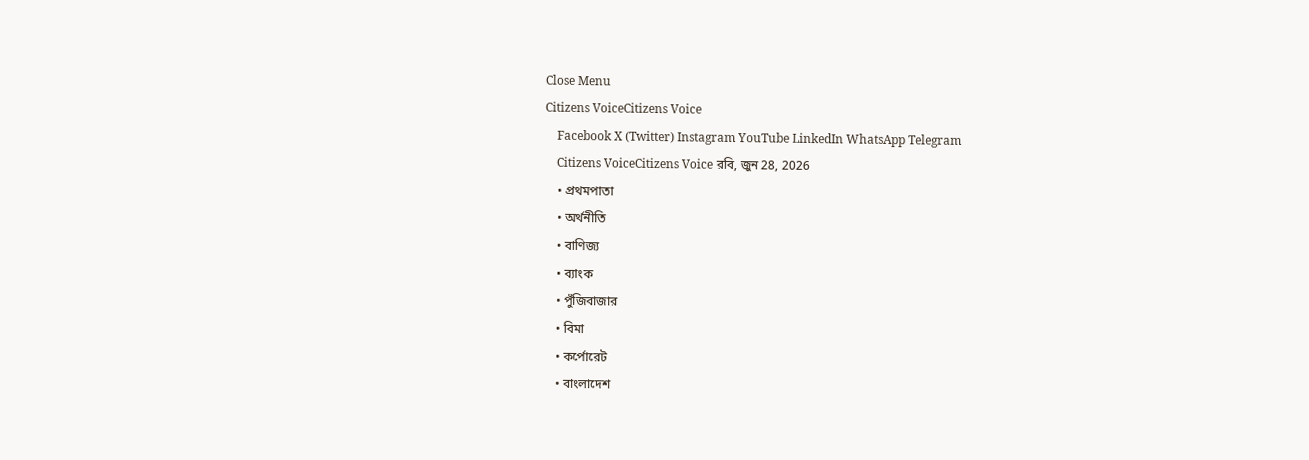Close Menu
Citizens VoiceCitizens Voice
    Facebook X (Twitter) Instagram YouTube LinkedIn WhatsApp Telegram
    Citizens VoiceCitizens Voice রবি, জুন 28, 2026
    • প্রথমপাতা
    • অর্থনীতি
    • বাণিজ্য
    • ব্যাংক
    • পুঁজিবাজার
    • বিমা
    • কর্পোরেট
    • বাংলাদেশ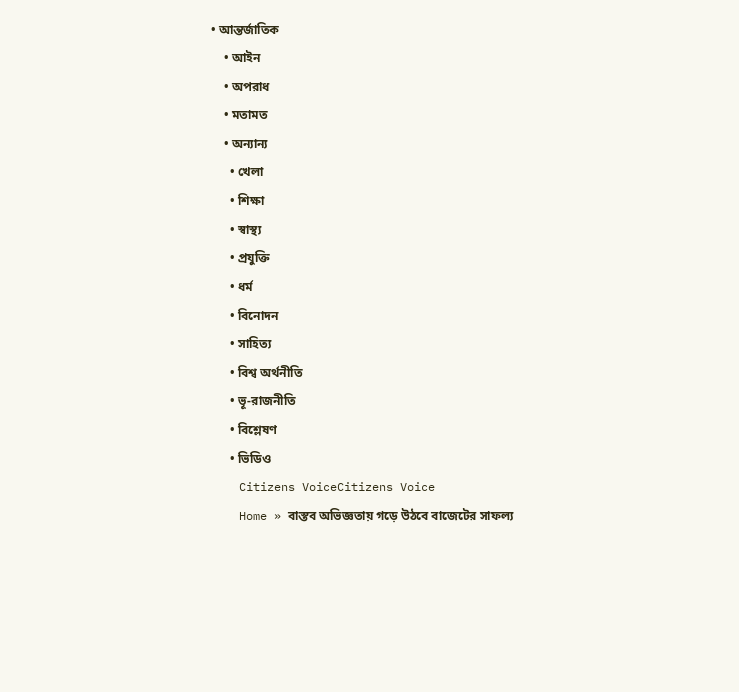• আন্তর্জাতিক
    • আইন
    • অপরাধ
    • মতামত
    • অন্যান্য
      • খেলা
      • শিক্ষা
      • স্বাস্থ্য
      • প্রযুক্তি
      • ধর্ম
      • বিনোদন
      • সাহিত্য
      • বিশ্ব অর্থনীতি
      • ভূ-রাজনীতি
      • বিশ্লেষণ
      • ভিডিও
    Citizens VoiceCitizens Voice
    Home » বাস্তব অভিজ্ঞতায় গড়ে উঠবে বাজেটের সাফল্য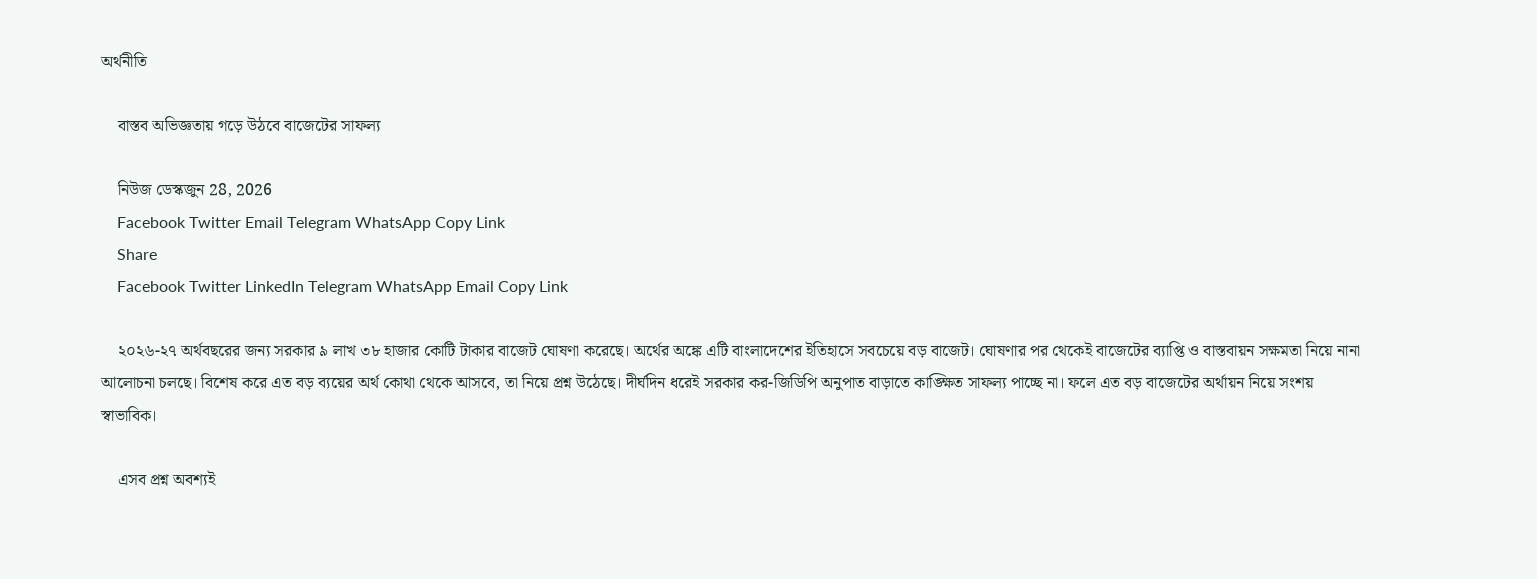অর্থনীতি

    বাস্তব অভিজ্ঞতায় গড়ে উঠবে বাজেটের সাফল্য

    নিউজ ডেস্কজুন 28, 2026
    Facebook Twitter Email Telegram WhatsApp Copy Link
    Share
    Facebook Twitter LinkedIn Telegram WhatsApp Email Copy Link

    ২০২৬-২৭ অর্থবছরের জন্য সরকার ৯ লাখ ৩৮ হাজার কোটি টাকার বাজেট ঘোষণা করেছে। অর্থের অঙ্কে এটি বাংলাদেশের ইতিহাসে সবচেয়ে বড় বাজেট। ঘোষণার পর থেকেই বাজেটের ব্যাপ্তি ও বাস্তবায়ন সক্ষমতা নিয়ে নানা আলোচনা চলছে। বিশেষ করে এত বড় ব্যয়ের অর্থ কোথা থেকে আসবে, তা নিয়ে প্রশ্ন উঠেছে। দীর্ঘদিন ধরেই সরকার কর-জিডিপি অনুপাত বাড়াতে কাঙ্ক্ষিত সাফল্য পাচ্ছে না। ফলে এত বড় বাজেটের অর্থায়ন নিয়ে সংশয় স্বাভাবিক।

    এসব প্রশ্ন অবশ্যই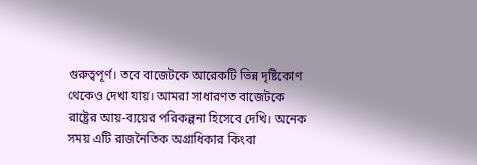গুরুত্বপূর্ণ। তবে বাজেটকে আরেকটি ভিন্ন দৃষ্টিকোণ থেকেও দেখা যায়। আমরা সাধারণত বাজেটকে রাষ্ট্রের আয়-ব্যয়ের পরিকল্পনা হিসেবে দেখি। অনেক সময় এটি রাজনৈতিক অগ্রাধিকার কিংবা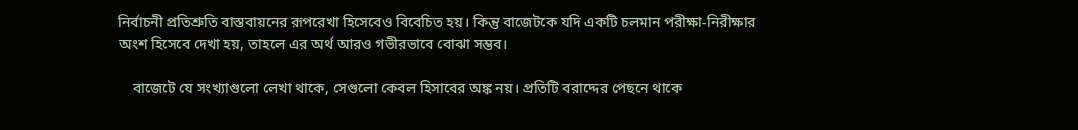নির্বাচনী প্রতিশ্রুতি বাস্তবায়নের রূপরেখা হিসেবেও বিবেচিত হয়। কিন্তু বাজেটকে যদি একটি চলমান পরীক্ষা-নিরীক্ষার অংশ হিসেবে দেখা হয়, তাহলে এর অর্থ আরও গভীরভাবে বোঝা সম্ভব।

    বাজেটে যে সংখ্যাগুলো লেখা থাকে, সেগুলো কেবল হিসাবের অঙ্ক নয়। প্রতিটি বরাদ্দের পেছনে থাকে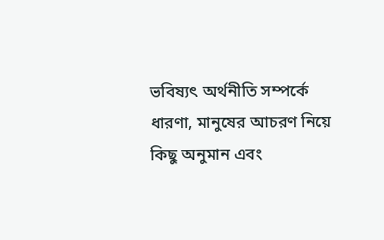ভবিষ্যৎ অর্থনীতি সম্পর্কে ধারণা, মানুষের আচরণ নিয়ে কিছু অনুমান এবং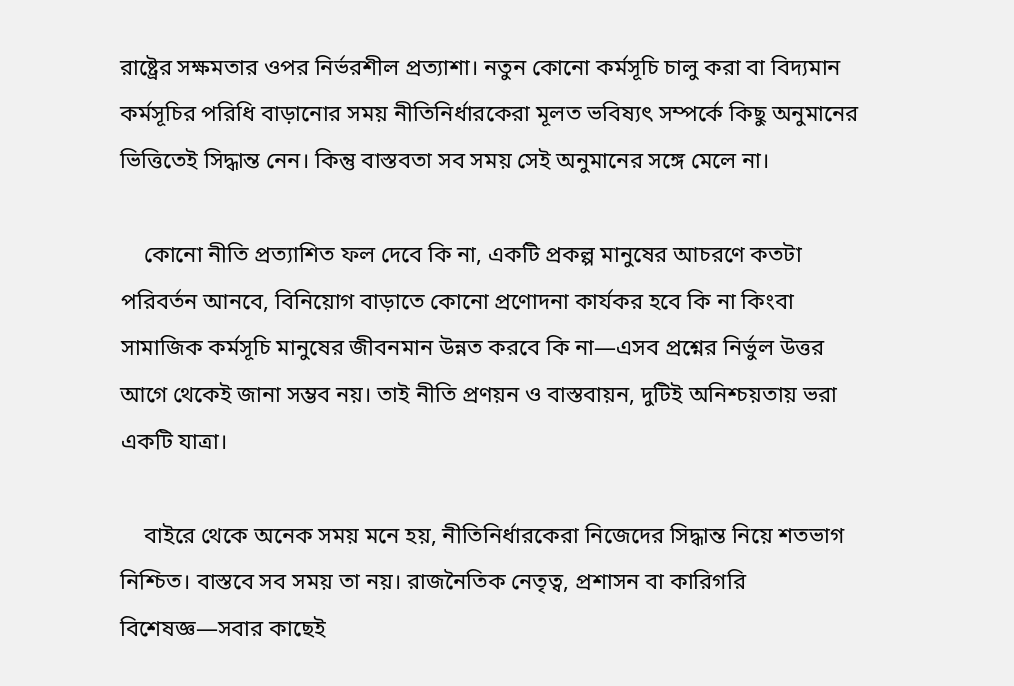রাষ্ট্রের সক্ষমতার ওপর নির্ভরশীল প্রত্যাশা। নতুন কোনো কর্মসূচি চালু করা বা বিদ্যমান কর্মসূচির পরিধি বাড়ানোর সময় নীতিনির্ধারকেরা মূলত ভবিষ্যৎ সম্পর্কে কিছু অনুমানের ভিত্তিতেই সিদ্ধান্ত নেন। কিন্তু বাস্তবতা সব সময় সেই অনুমানের সঙ্গে মেলে না।

    কোনো নীতি প্রত্যাশিত ফল দেবে কি না, একটি প্রকল্প মানুষের আচরণে কতটা পরিবর্তন আনবে, বিনিয়োগ বাড়াতে কোনো প্রণোদনা কার্যকর হবে কি না কিংবা সামাজিক কর্মসূচি মানুষের জীবনমান উন্নত করবে কি না—এসব প্রশ্নের নির্ভুল উত্তর আগে থেকেই জানা সম্ভব নয়। তাই নীতি প্রণয়ন ও বাস্তবায়ন, দুটিই অনিশ্চয়তায় ভরা একটি যাত্রা।

    বাইরে থেকে অনেক সময় মনে হয়, নীতিনির্ধারকেরা নিজেদের সিদ্ধান্ত নিয়ে শতভাগ নিশ্চিত। বাস্তবে সব সময় তা নয়। রাজনৈতিক নেতৃত্ব, প্রশাসন বা কারিগরি বিশেষজ্ঞ—সবার কাছেই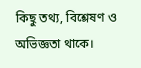কিছু তথ্য, বিশ্লেষণ ও অভিজ্ঞতা থাকে।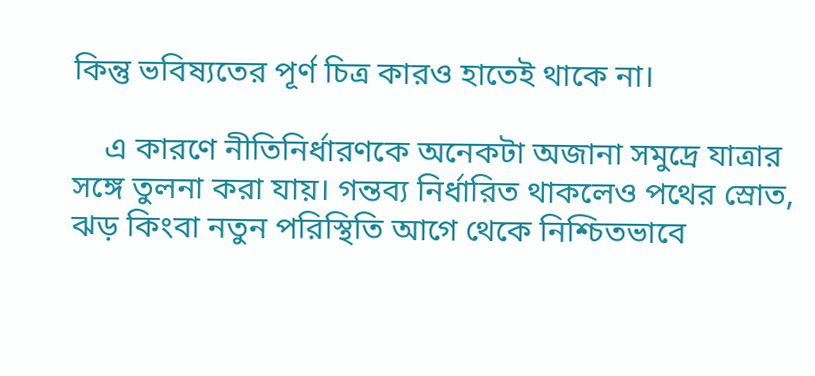কিন্তু ভবিষ্যতের পূর্ণ চিত্র কারও হাতেই থাকে না।

    এ কারণে নীতিনির্ধারণকে অনেকটা অজানা সমুদ্রে যাত্রার সঙ্গে তুলনা করা যায়। গন্তব্য নির্ধারিত থাকলেও পথের স্রোত, ঝড় কিংবা নতুন পরিস্থিতি আগে থেকে নিশ্চিতভাবে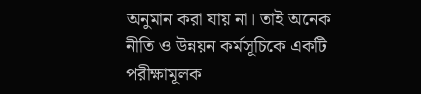অনুমান করা যায় না। তাই অনেক নীতি ও উন্নয়ন কর্মসূচিকে একটি পরীক্ষামূলক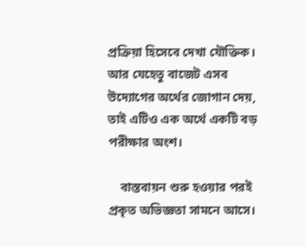প্রক্রিয়া হিসেবে দেখা যৌক্তিক। আর যেহেতু বাজেট এসব উদ্যোগের অর্থের জোগান দেয়, তাই এটিও এক অর্থে একটি বড় পরীক্ষার অংশ।

    বাস্তবায়ন শুরু হওয়ার পরই প্রকৃত অভিজ্ঞতা সামনে আসে।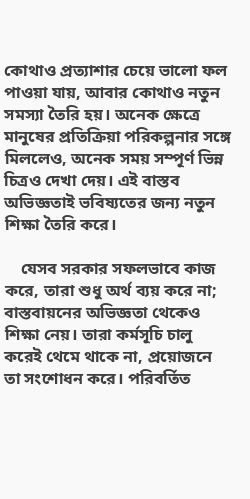কোথাও প্রত্যাশার চেয়ে ভালো ফল পাওয়া যায়, আবার কোথাও নতুন সমস্যা তৈরি হয়। অনেক ক্ষেত্রে মানুষের প্রতিক্রিয়া পরিকল্পনার সঙ্গে মিললেও, অনেক সময় সম্পূর্ণ ভিন্ন চিত্রও দেখা দেয়। এই বাস্তব অভিজ্ঞতাই ভবিষ্যতের জন্য নতুন শিক্ষা তৈরি করে।

    যেসব সরকার সফলভাবে কাজ করে, তারা শুধু অর্থ ব্যয় করে না; বাস্তবায়নের অভিজ্ঞতা থেকেও শিক্ষা নেয়। তারা কর্মসূচি চালু করেই থেমে থাকে না, প্রয়োজনে তা সংশোধন করে। পরিবর্তিত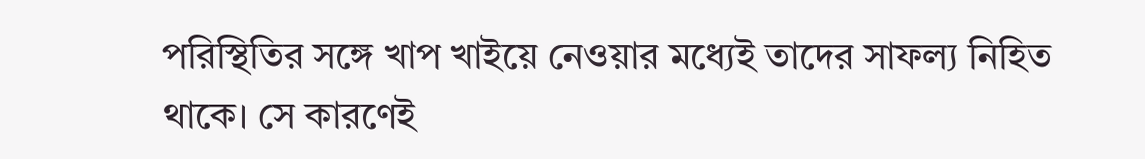পরিস্থিতির সঙ্গে খাপ খাইয়ে নেওয়ার মধ্যেই তাদের সাফল্য নিহিত থাকে। সে কারণেই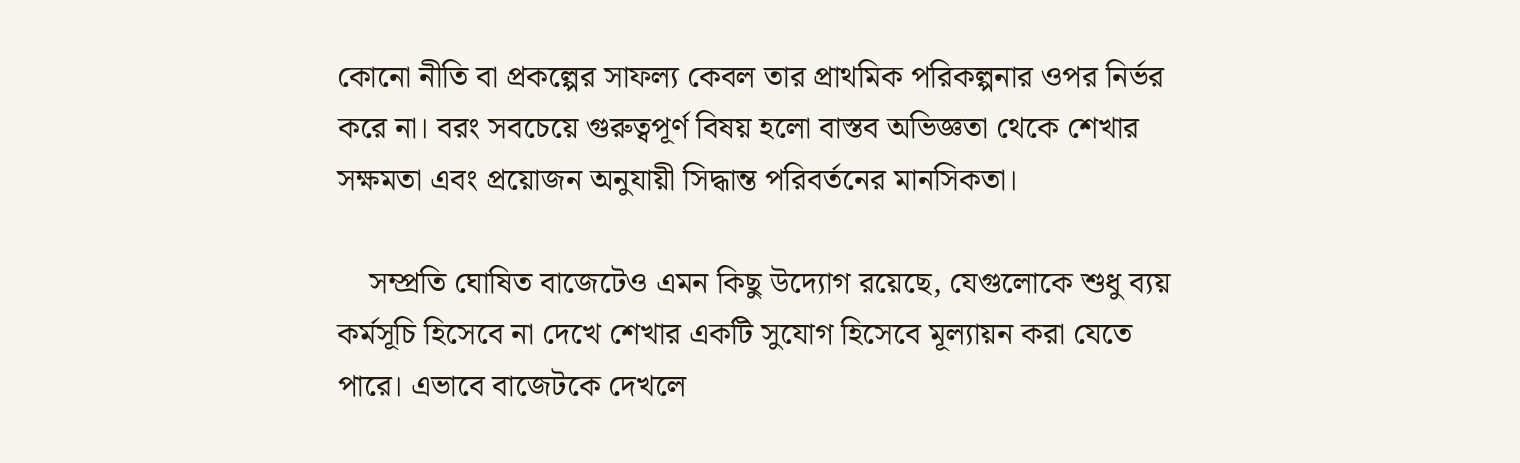কোনো নীতি বা প্রকল্পের সাফল্য কেবল তার প্রাথমিক পরিকল্পনার ওপর নির্ভর করে না। বরং সবচেয়ে গুরুত্বপূর্ণ বিষয় হলো বাস্তব অভিজ্ঞতা থেকে শেখার সক্ষমতা এবং প্রয়োজন অনুযায়ী সিদ্ধান্ত পরিবর্তনের মানসিকতা।

    সম্প্রতি ঘোষিত বাজেটেও এমন কিছু উদ্যোগ রয়েছে, যেগুলোকে শুধু ব্যয় কর্মসূচি হিসেবে না দেখে শেখার একটি সুযোগ হিসেবে মূল্যায়ন করা যেতে পারে। এভাবে বাজেটকে দেখলে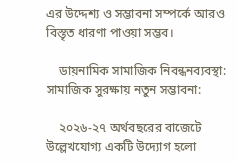এর উদ্দেশ্য ও সম্ভাবনা সম্পর্কে আরও বিস্তৃত ধারণা পাওয়া সম্ভব।

    ডায়নামিক সামাজিক নিবন্ধনব্যবস্থা: সামাজিক সুরক্ষায় নতুন সম্ভাবনা:

    ২০২৬-২৭ অর্থবছরের বাজেটে উল্লেখযোগ্য একটি উদ্যোগ হলো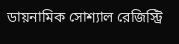ডায়নামিক সোশ্যাল রেজিস্ট্রি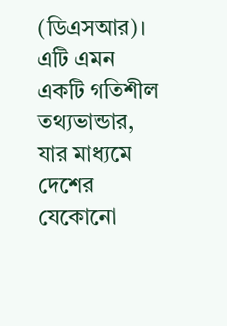(ডিএসআর)। এটি এমন একটি গতিশীল তথ্যভান্ডার, যার মাধ্যমে দেশের যেকোনো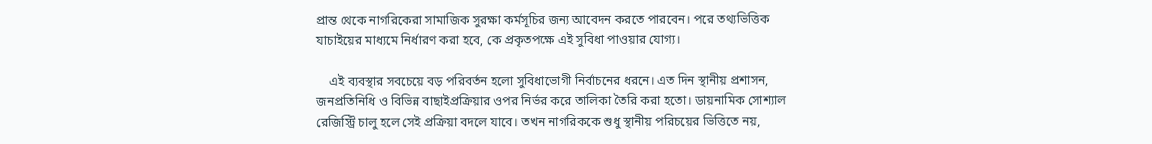প্রান্ত থেকে নাগরিকেরা সামাজিক সুরক্ষা কর্মসূচির জন্য আবেদন করতে পারবেন। পরে তথ্যভিত্তিক যাচাইয়ের মাধ্যমে নির্ধারণ করা হবে, কে প্রকৃতপক্ষে এই সুবিধা পাওয়ার যোগ্য।

    এই ব্যবস্থার সবচেয়ে বড় পরিবর্তন হলো সুবিধাভোগী নির্বাচনের ধরনে। এত দিন স্থানীয় প্রশাসন, জনপ্রতিনিধি ও বিভিন্ন বাছাইপ্রক্রিয়ার ওপর নির্ভর করে তালিকা তৈরি করা হতো। ডায়নামিক সোশ্যাল রেজিস্ট্রি চালু হলে সেই প্রক্রিয়া বদলে যাবে। তখন নাগরিককে শুধু স্থানীয় পরিচয়ের ভিত্তিতে নয়,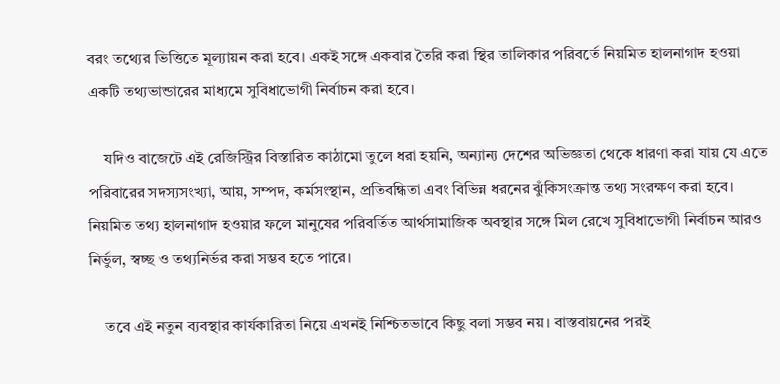বরং তথ্যের ভিত্তিতে মূল্যায়ন করা হবে। একই সঙ্গে একবার তৈরি করা স্থির তালিকার পরিবর্তে নিয়মিত হালনাগাদ হওয়া একটি তথ্যভান্ডারের মাধ্যমে সুবিধাভোগী নির্বাচন করা হবে।

    যদিও বাজেটে এই রেজিস্ট্রির বিস্তারিত কাঠামো তুলে ধরা হয়নি, অন্যান্য দেশের অভিজ্ঞতা থেকে ধারণা করা যায় যে এতে পরিবারের সদস্যসংখ্যা, আয়, সম্পদ, কর্মসংস্থান, প্রতিবন্ধিতা এবং বিভিন্ন ধরনের ঝুঁকিসংক্রান্ত তথ্য সংরক্ষণ করা হবে। নিয়মিত তথ্য হালনাগাদ হওয়ার ফলে মানুষের পরিবর্তিত আর্থসামাজিক অবস্থার সঙ্গে মিল রেখে সুবিধাভোগী নির্বাচন আরও নির্ভুল, স্বচ্ছ ও তথ্যনির্ভর করা সম্ভব হতে পারে।

    তবে এই নতুন ব্যবস্থার কার্যকারিতা নিয়ে এখনই নিশ্চিতভাবে কিছু বলা সম্ভব নয়। বাস্তবায়নের পরই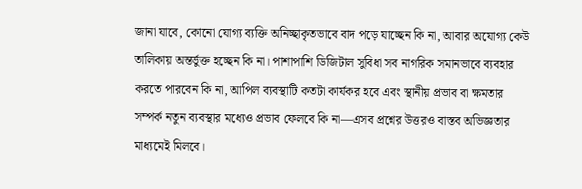জানা যাবে, কোনো যোগ্য ব্যক্তি অনিচ্ছাকৃতভাবে বাদ পড়ে যাচ্ছেন কি না, আবার অযোগ্য কেউ তালিকায় অন্তর্ভুক্ত হচ্ছেন কি না। পাশাপাশি ডিজিটাল সুবিধা সব নাগরিক সমানভাবে ব্যবহার করতে পারবেন কি না, আপিল ব্যবস্থাটি কতটা কার্যকর হবে এবং স্থানীয় প্রভাব বা ক্ষমতার সম্পর্ক নতুন ব্যবস্থার মধ্যেও প্রভাব ফেলবে কি না—এসব প্রশ্নের উত্তরও বাস্তব অভিজ্ঞতার মাধ্যমেই মিলবে।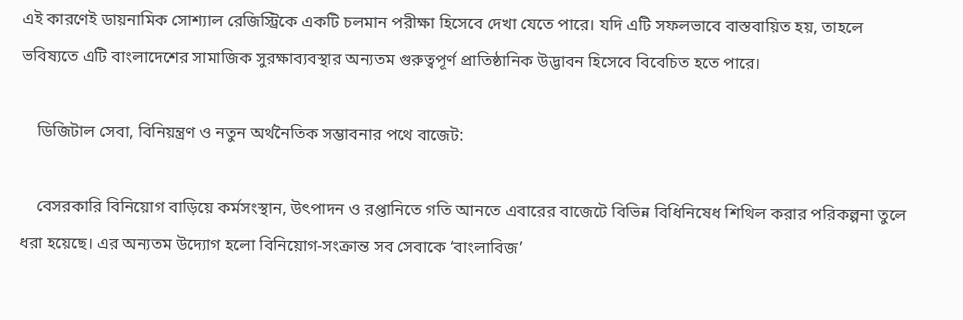এই কারণেই ডায়নামিক সোশ্যাল রেজিস্ট্রিকে একটি চলমান পরীক্ষা হিসেবে দেখা যেতে পারে। যদি এটি সফলভাবে বাস্তবায়িত হয়, তাহলে ভবিষ্যতে এটি বাংলাদেশের সামাজিক সুরক্ষাব্যবস্থার অন্যতম গুরুত্বপূর্ণ প্রাতিষ্ঠানিক উদ্ভাবন হিসেবে বিবেচিত হতে পারে।

    ডিজিটাল সেবা, বিনিয়ন্ত্রণ ও নতুন অর্থনৈতিক সম্ভাবনার পথে বাজেট:

    বেসরকারি বিনিয়োগ বাড়িয়ে কর্মসংস্থান, উৎপাদন ও রপ্তানিতে গতি আনতে এবারের বাজেটে বিভিন্ন বিধিনিষেধ শিথিল করার পরিকল্পনা তুলে ধরা হয়েছে। এর অন্যতম উদ্যোগ হলো বিনিয়োগ-সংক্রান্ত সব সেবাকে ‘বাংলাবিজ’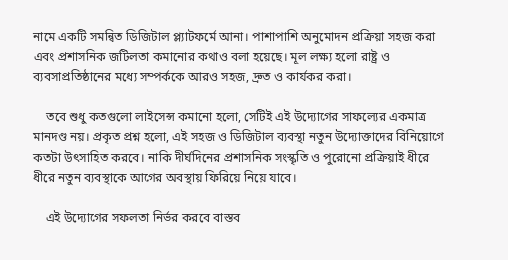নামে একটি সমন্বিত ডিজিটাল প্ল্যাটফর্মে আনা। পাশাপাশি অনুমোদন প্রক্রিয়া সহজ করা এবং প্রশাসনিক জটিলতা কমানোর কথাও বলা হয়েছে। মূল লক্ষ্য হলো রাষ্ট্র ও ব্যবসাপ্রতিষ্ঠানের মধ্যে সম্পর্ককে আরও সহজ, দ্রুত ও কার্যকর করা।

    তবে শুধু কতগুলো লাইসেন্স কমানো হলো, সেটিই এই উদ্যোগের সাফল্যের একমাত্র মানদণ্ড নয়। প্রকৃত প্রশ্ন হলো, এই সহজ ও ডিজিটাল ব্যবস্থা নতুন উদ্যোক্তাদের বিনিয়োগে কতটা উৎসাহিত করবে। নাকি দীর্ঘদিনের প্রশাসনিক সংস্কৃতি ও পুরোনো প্রক্রিয়াই ধীরে ধীরে নতুন ব্যবস্থাকে আগের অবস্থায় ফিরিয়ে নিয়ে যাবে।

    এই উদ্যোগের সফলতা নির্ভর করবে বাস্তব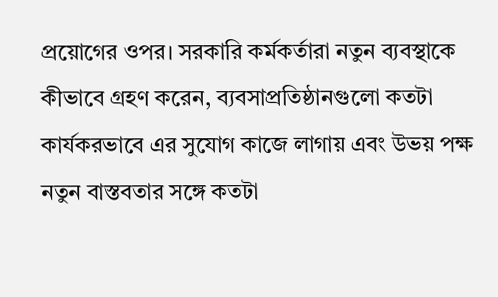প্রয়োগের ওপর। সরকারি কর্মকর্তারা নতুন ব্যবস্থাকে কীভাবে গ্রহণ করেন, ব্যবসাপ্রতিষ্ঠানগুলো কতটা কার্যকরভাবে এর সুযোগ কাজে লাগায় এবং উভয় পক্ষ নতুন বাস্তবতার সঙ্গে কতটা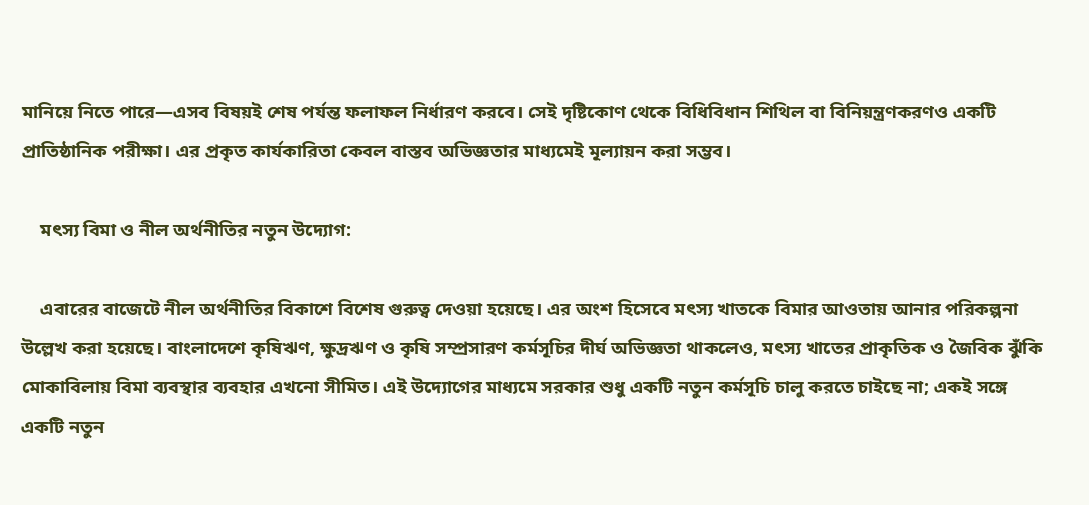মানিয়ে নিতে পারে—এসব বিষয়ই শেষ পর্যন্ত ফলাফল নির্ধারণ করবে। সেই দৃষ্টিকোণ থেকে বিধিবিধান শিথিল বা বিনিয়ন্ত্রণকরণও একটি প্রাতিষ্ঠানিক পরীক্ষা। এর প্রকৃত কার্যকারিতা কেবল বাস্তব অভিজ্ঞতার মাধ্যমেই মূল্যায়ন করা সম্ভব।

    মৎস্য বিমা ও নীল অর্থনীতির নতুন উদ্যোগ:

    এবারের বাজেটে নীল অর্থনীতির বিকাশে বিশেষ গুরুত্ব দেওয়া হয়েছে। এর অংশ হিসেবে মৎস্য খাতকে বিমার আওতায় আনার পরিকল্পনা উল্লেখ করা হয়েছে। বাংলাদেশে কৃষিঋণ, ক্ষুদ্রঋণ ও কৃষি সম্প্রসারণ কর্মসূচির দীর্ঘ অভিজ্ঞতা থাকলেও, মৎস্য খাতের প্রাকৃতিক ও জৈবিক ঝুঁকি মোকাবিলায় বিমা ব্যবস্থার ব্যবহার এখনো সীমিত। এই উদ্যোগের মাধ্যমে সরকার শুধু একটি নতুন কর্মসূচি চালু করতে চাইছে না; একই সঙ্গে একটি নতুন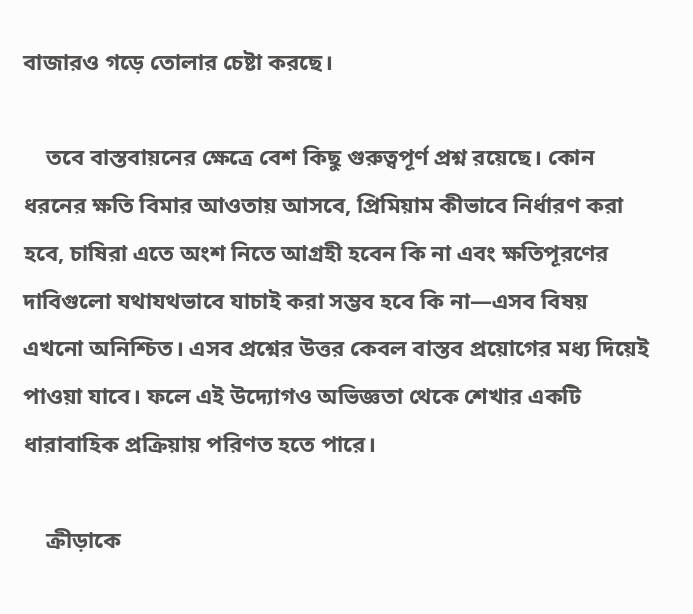বাজারও গড়ে তোলার চেষ্টা করছে।

    তবে বাস্তবায়নের ক্ষেত্রে বেশ কিছু গুরুত্বপূর্ণ প্রশ্ন রয়েছে। কোন ধরনের ক্ষতি বিমার আওতায় আসবে, প্রিমিয়াম কীভাবে নির্ধারণ করা হবে, চাষিরা এতে অংশ নিতে আগ্রহী হবেন কি না এবং ক্ষতিপূরণের দাবিগুলো যথাযথভাবে যাচাই করা সম্ভব হবে কি না—এসব বিষয় এখনো অনিশ্চিত। এসব প্রশ্নের উত্তর কেবল বাস্তব প্রয়োগের মধ্য দিয়েই পাওয়া যাবে। ফলে এই উদ্যোগও অভিজ্ঞতা থেকে শেখার একটি ধারাবাহিক প্রক্রিয়ায় পরিণত হতে পারে।

    ক্রীড়াকে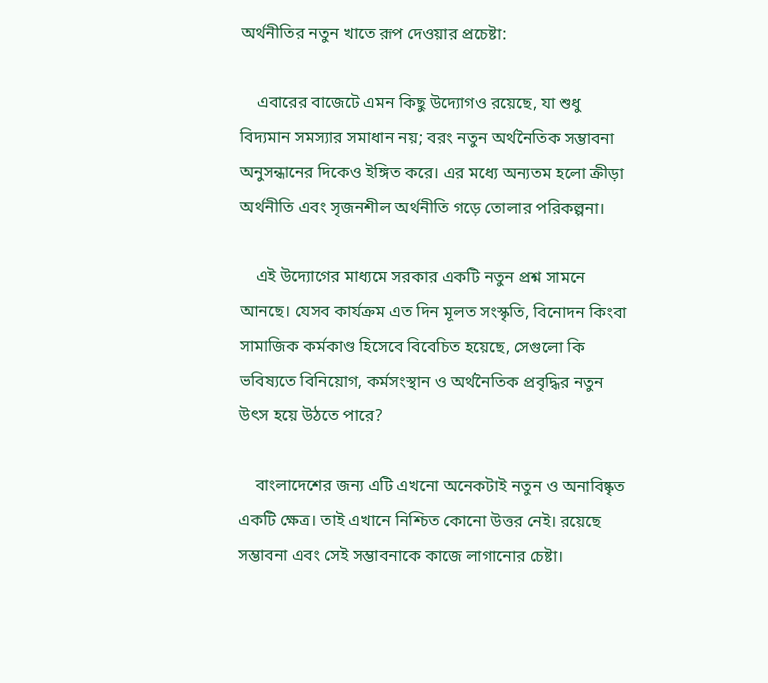অর্থনীতির নতুন খাতে রূপ দেওয়ার প্রচেষ্টা:

    এবারের বাজেটে এমন কিছু উদ্যোগও রয়েছে, যা শুধু বিদ্যমান সমস্যার সমাধান নয়; বরং নতুন অর্থনৈতিক সম্ভাবনা অনুসন্ধানের দিকেও ইঙ্গিত করে। এর মধ্যে অন্যতম হলো ক্রীড়া অর্থনীতি এবং সৃজনশীল অর্থনীতি গড়ে তোলার পরিকল্পনা।

    এই উদ্যোগের মাধ্যমে সরকার একটি নতুন প্রশ্ন সামনে আনছে। যেসব কার্যক্রম এত দিন মূলত সংস্কৃতি, বিনোদন কিংবা সামাজিক কর্মকাণ্ড হিসেবে বিবেচিত হয়েছে, সেগুলো কি ভবিষ্যতে বিনিয়োগ, কর্মসংস্থান ও অর্থনৈতিক প্রবৃদ্ধির নতুন উৎস হয়ে উঠতে পারে?

    বাংলাদেশের জন্য এটি এখনো অনেকটাই নতুন ও অনাবিষ্কৃত একটি ক্ষেত্র। তাই এখানে নিশ্চিত কোনো উত্তর নেই। রয়েছে সম্ভাবনা এবং সেই সম্ভাবনাকে কাজে লাগানোর চেষ্টা।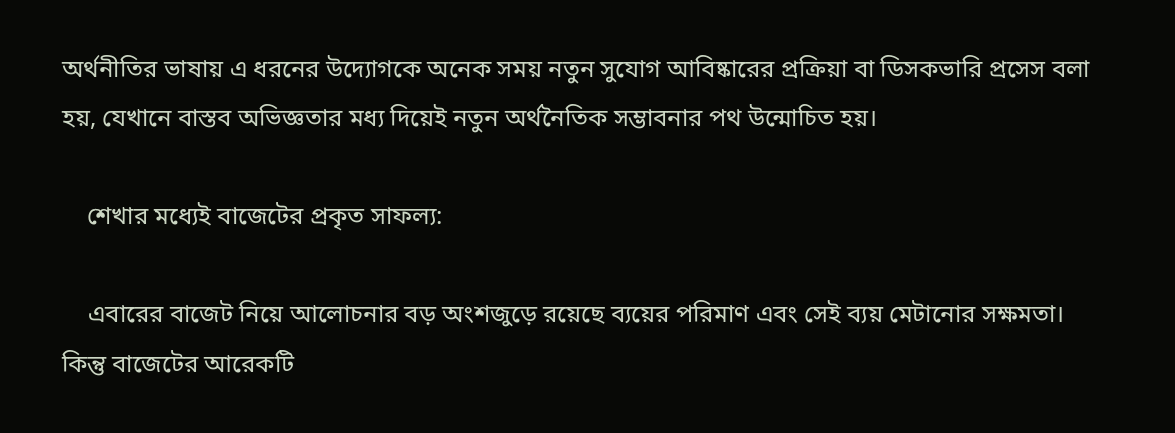অর্থনীতির ভাষায় এ ধরনের উদ্যোগকে অনেক সময় নতুন সুযোগ আবিষ্কারের প্রক্রিয়া বা ডিসকভারি প্রসেস বলা হয়, যেখানে বাস্তব অভিজ্ঞতার মধ্য দিয়েই নতুন অর্থনৈতিক সম্ভাবনার পথ উন্মোচিত হয়।

    শেখার মধ্যেই বাজেটের প্রকৃত সাফল্য:

    এবারের বাজেট নিয়ে আলোচনার বড় অংশজুড়ে রয়েছে ব্যয়ের পরিমাণ এবং সেই ব্যয় মেটানোর সক্ষমতা। কিন্তু বাজেটের আরেকটি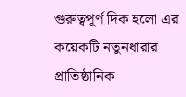গুরুত্বপূর্ণ দিক হলো এর কয়েকটি নতুনধারার প্রাতিষ্ঠানিক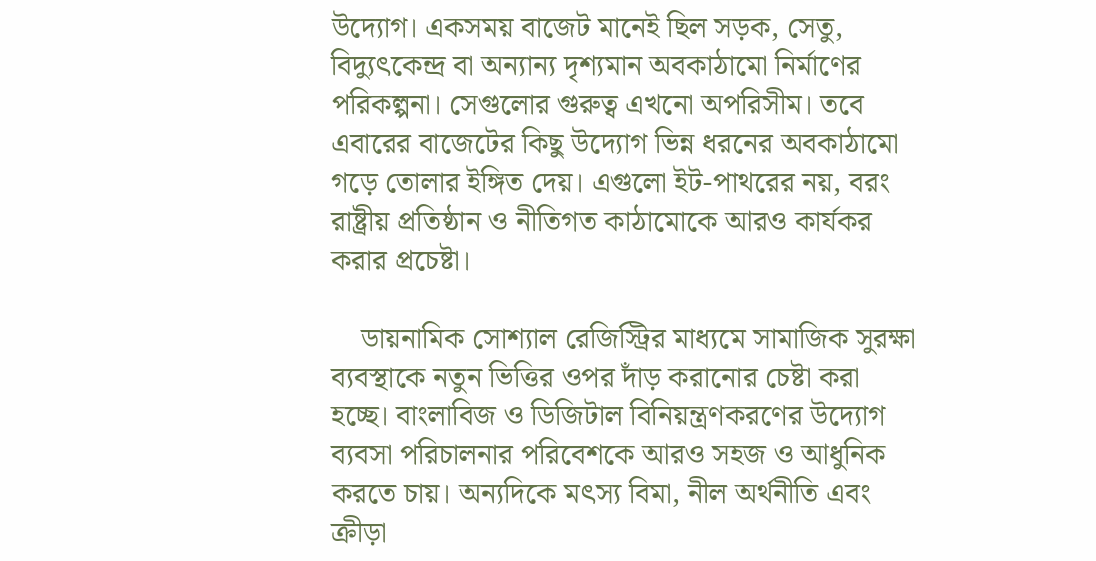উদ্যোগ। একসময় বাজেট মানেই ছিল সড়ক, সেতু, বিদ্যুৎকেন্দ্র বা অন্যান্য দৃশ্যমান অবকাঠামো নির্মাণের পরিকল্পনা। সেগুলোর গুরুত্ব এখনো অপরিসীম। তবে এবারের বাজেটের কিছু উদ্যোগ ভিন্ন ধরনের অবকাঠামো গড়ে তোলার ইঙ্গিত দেয়। এগুলো ইট-পাথরের নয়, বরং রাষ্ট্রীয় প্রতিষ্ঠান ও নীতিগত কাঠামোকে আরও কার্যকর করার প্রচেষ্টা।

    ডায়নামিক সোশ্যাল রেজিস্ট্রির মাধ্যমে সামাজিক সুরক্ষা ব্যবস্থাকে নতুন ভিত্তির ওপর দাঁড় করানোর চেষ্টা করা হচ্ছে। বাংলাবিজ ও ডিজিটাল বিনিয়ন্ত্রণকরণের উদ্যোগ ব্যবসা পরিচালনার পরিবেশকে আরও সহজ ও আধুনিক করতে চায়। অন্যদিকে মৎস্য বিমা, নীল অর্থনীতি এবং ক্রীড়া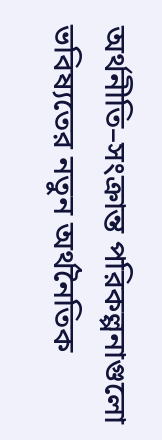অর্থনীতি–সংক্রান্ত পরিকল্পনাগুলো ভবিষ্যতের নতুন অর্থনৈতিক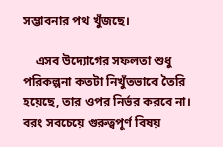সম্ভাবনার পথ খুঁজছে।

    এসব উদ্যোগের সফলতা শুধু পরিকল্পনা কতটা নিখুঁতভাবে তৈরি হয়েছে, তার ওপর নির্ভর করবে না। বরং সবচেয়ে গুরুত্বপূর্ণ বিষয়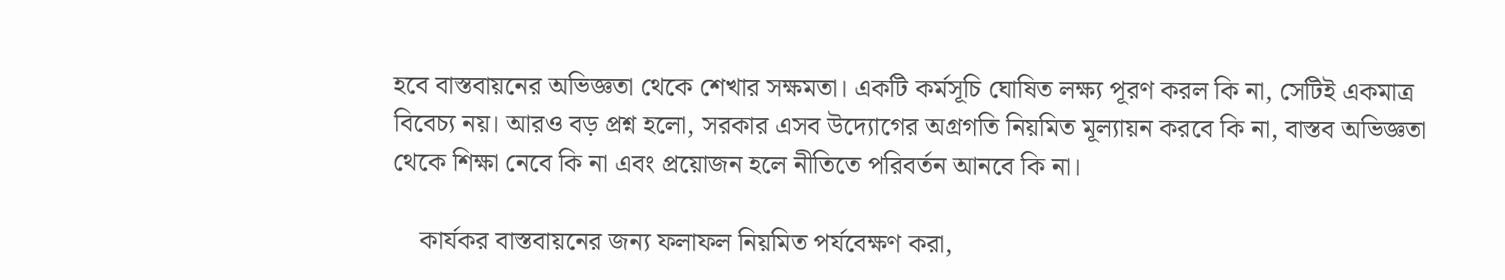হবে বাস্তবায়নের অভিজ্ঞতা থেকে শেখার সক্ষমতা। একটি কর্মসূচি ঘোষিত লক্ষ্য পূরণ করল কি না, সেটিই একমাত্র বিবেচ্য নয়। আরও বড় প্রশ্ন হলো, সরকার এসব উদ্যোগের অগ্রগতি নিয়মিত মূল্যায়ন করবে কি না, বাস্তব অভিজ্ঞতা থেকে শিক্ষা নেবে কি না এবং প্রয়োজন হলে নীতিতে পরিবর্তন আনবে কি না।

    কার্যকর বাস্তবায়নের জন্য ফলাফল নিয়মিত পর্যবেক্ষণ করা,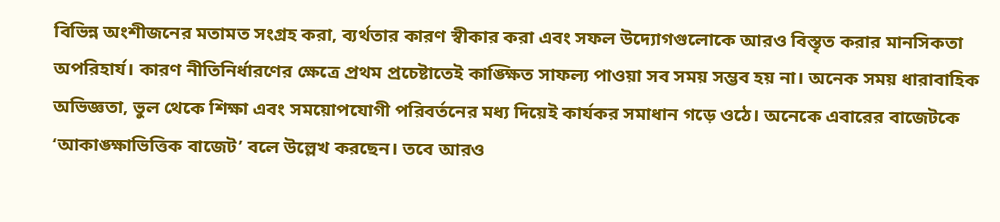বিভিন্ন অংশীজনের মতামত সংগ্রহ করা, ব্যর্থতার কারণ স্বীকার করা এবং সফল উদ্যোগগুলোকে আরও বিস্তৃত করার মানসিকতা অপরিহার্য। কারণ নীতিনির্ধারণের ক্ষেত্রে প্রথম প্রচেষ্টাতেই কাঙ্ক্ষিত সাফল্য পাওয়া সব সময় সম্ভব হয় না। অনেক সময় ধারাবাহিক অভিজ্ঞতা, ভুল থেকে শিক্ষা এবং সময়োপযোগী পরিবর্তনের মধ্য দিয়েই কার্যকর সমাধান গড়ে ওঠে। অনেকে এবারের বাজেটকে ‘আকাঙ্ক্ষাভিত্তিক বাজেট’ বলে উল্লেখ করছেন। তবে আরও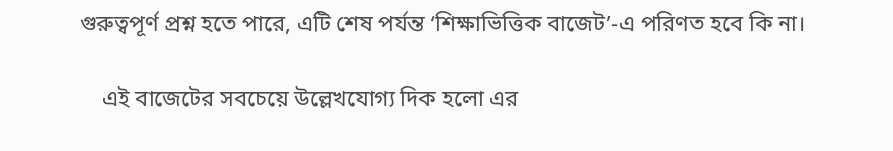গুরুত্বপূর্ণ প্রশ্ন হতে পারে, এটি শেষ পর্যন্ত ‘শিক্ষাভিত্তিক বাজেট’-এ পরিণত হবে কি না।

    এই বাজেটের সবচেয়ে উল্লেখযোগ্য দিক হলো এর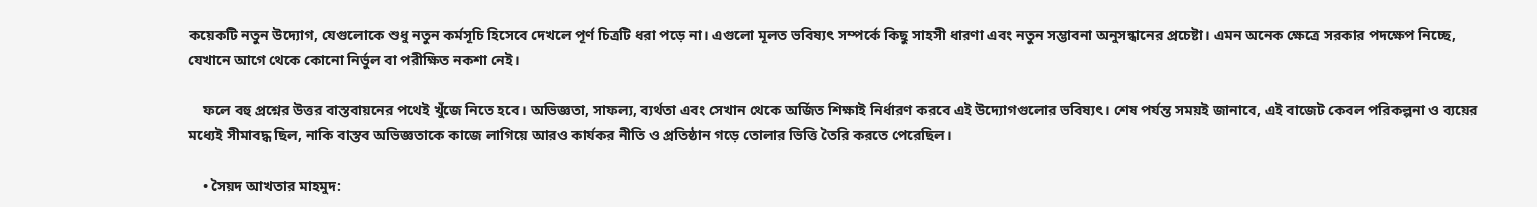কয়েকটি নতুন উদ্যোগ, যেগুলোকে শুধু নতুন কর্মসূচি হিসেবে দেখলে পূর্ণ চিত্রটি ধরা পড়ে না। এগুলো মূলত ভবিষ্যৎ সম্পর্কে কিছু সাহসী ধারণা এবং নতুন সম্ভাবনা অনুসন্ধানের প্রচেষ্টা। এমন অনেক ক্ষেত্রে সরকার পদক্ষেপ নিচ্ছে, যেখানে আগে থেকে কোনো নির্ভুল বা পরীক্ষিত নকশা নেই।

    ফলে বহু প্রশ্নের উত্তর বাস্তবায়নের পথেই খুঁজে নিতে হবে। অভিজ্ঞতা, সাফল্য, ব্যর্থতা এবং সেখান থেকে অর্জিত শিক্ষাই নির্ধারণ করবে এই উদ্যোগগুলোর ভবিষ্যৎ। শেষ পর্যন্ত সময়ই জানাবে, এই বাজেট কেবল পরিকল্পনা ও ব্যয়ের মধ্যেই সীমাবদ্ধ ছিল, নাকি বাস্তব অভিজ্ঞতাকে কাজে লাগিয়ে আরও কার্যকর নীতি ও প্রতিষ্ঠান গড়ে তোলার ভিত্তি তৈরি করতে পেরেছিল।

    • সৈয়দ আখতার মাহমুদ: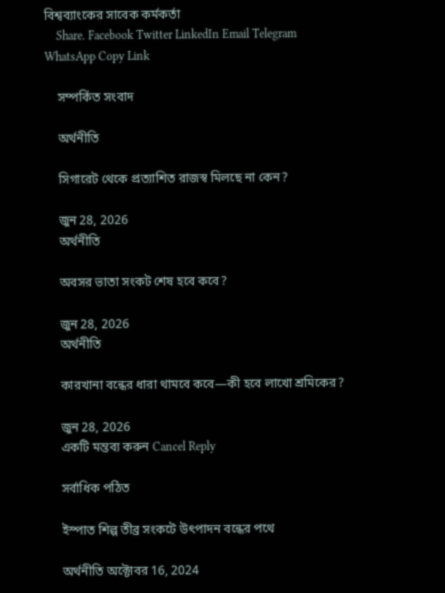বিশ্বব্যাংকের সাবেক কর্মকর্তা
    Share. Facebook Twitter LinkedIn Email Telegram WhatsApp Copy Link

    সম্পর্কিত সংবাদ

    অর্থনীতি

    সিগারেট থেকে প্রত্যাশিত রাজস্ব মিলছে না কেন?

    জুন 28, 2026
    অর্থনীতি

    অবসর ভাতা সংকট শেষ হবে কবে?

    জুন 28, 2026
    অর্থনীতি

    কারখানা বন্ধের ধারা থামবে কবে—কী হবে লাখো শ্রমিকের?

    জুন 28, 2026
    একটি মন্তব্য করুন Cancel Reply

    সর্বাধিক পঠিত

    ইস্পাত শিল্প তীব্র সংকটে উৎপাদন বন্ধের পথে

    অর্থনীতি অক্টোবর 16, 2024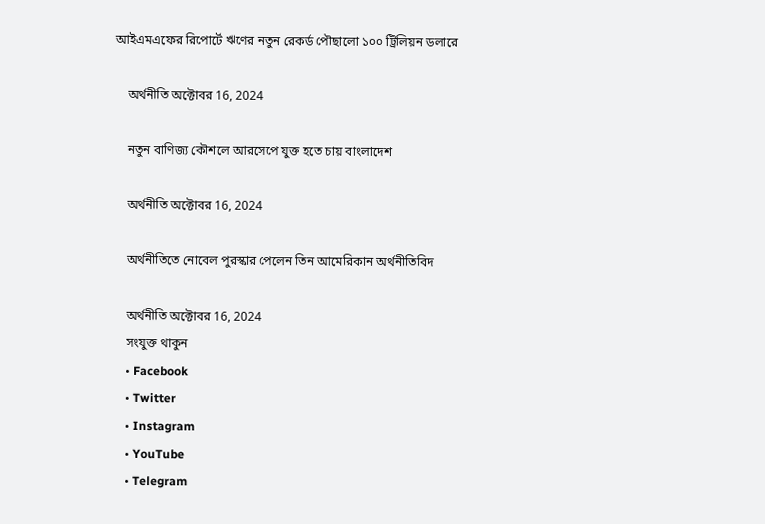আইএমএফের রিপোর্টে ঋণের নতুন রেকর্ড পৌছালো ১০০ ট্রিলিয়ন ডলারে

    অর্থনীতি অক্টোবর 16, 2024

    নতুন বাণিজ্য কৌশলে আরসেপে যুক্ত হতে চায় বাংলাদেশ

    অর্থনীতি অক্টোবর 16, 2024

    অর্থনীতিতে নোবেল পুরস্কার পেলেন তিন আমেরিকান অর্থনীতিবিদ

    অর্থনীতি অক্টোবর 16, 2024
    সংযুক্ত থাকুন
    • Facebook
    • Twitter
    • Instagram
    • YouTube
    • Telegram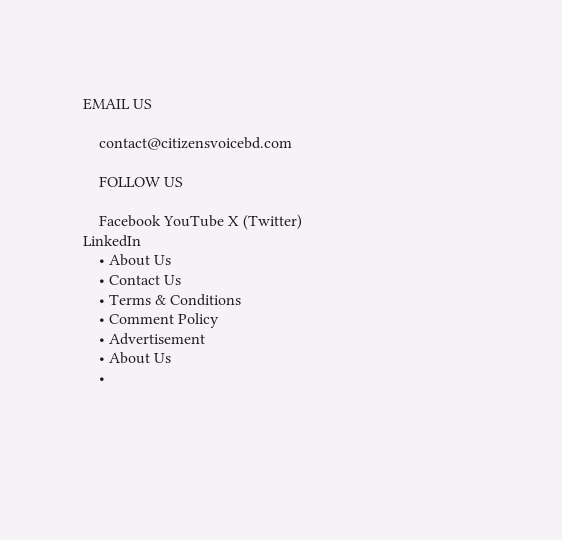EMAIL US

    contact@citizensvoicebd.com

    FOLLOW US

    Facebook YouTube X (Twitter) LinkedIn
    • About Us
    • Contact Us
    • Terms & Conditions
    • Comment Policy
    • Advertisement
    • About Us
    •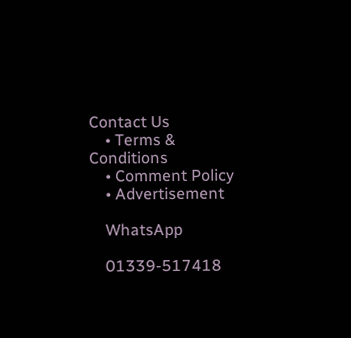Contact Us
    • Terms & Conditions
    • Comment Policy
    • Advertisement

    WhatsApp

    01339-517418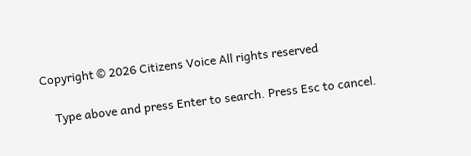Copyright © 2026 Citizens Voice All rights reserved

    Type above and press Enter to search. Press Esc to cancel.